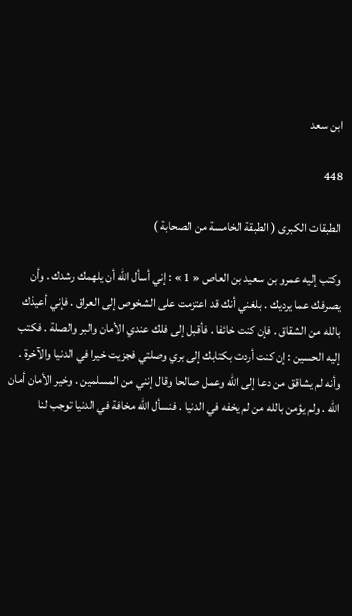ابن سعد

448

الطبقات الكبرى ( الطبقة الخامسة من الصحابة )

وكتب إليه عمرو بن سعيد بن العاص « 1 » : إني أسأل الله أن يلهمك رشدك . وأن يصرفك عما يرديك . بلغني أنك قد اعتزمت على الشخوص إلى العراق . فإني أعيذك بالله من الشقاق . فإن كنت خائفا . فأقبل إلى فلك عندي الأمان والبر والصلة . فكتب إليه الحسين : إن كنت أردت بكتابك إلى بري وصلتي فجزيت خيرا في الدنيا والآخرة . وأنه لم يشاقق من دعا إلى الله وعمل صالحا وقال إنني من المسلمين . وخير الأمان أمان الله . ولم يؤمن بالله من لم يخفه في الدنيا . فنسأل الله مخافة في الدنيا توجب لنا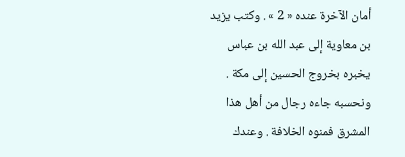أمان الآخرة عنده « 2 » . وكتب يزيد بن معاوية إلى عبد الله بن عباس يخبره بخروج الحسين إلى مكة . ونحسبه جاءه رجال من أهل هذا المشرق فمنوه الخلافة . وعندك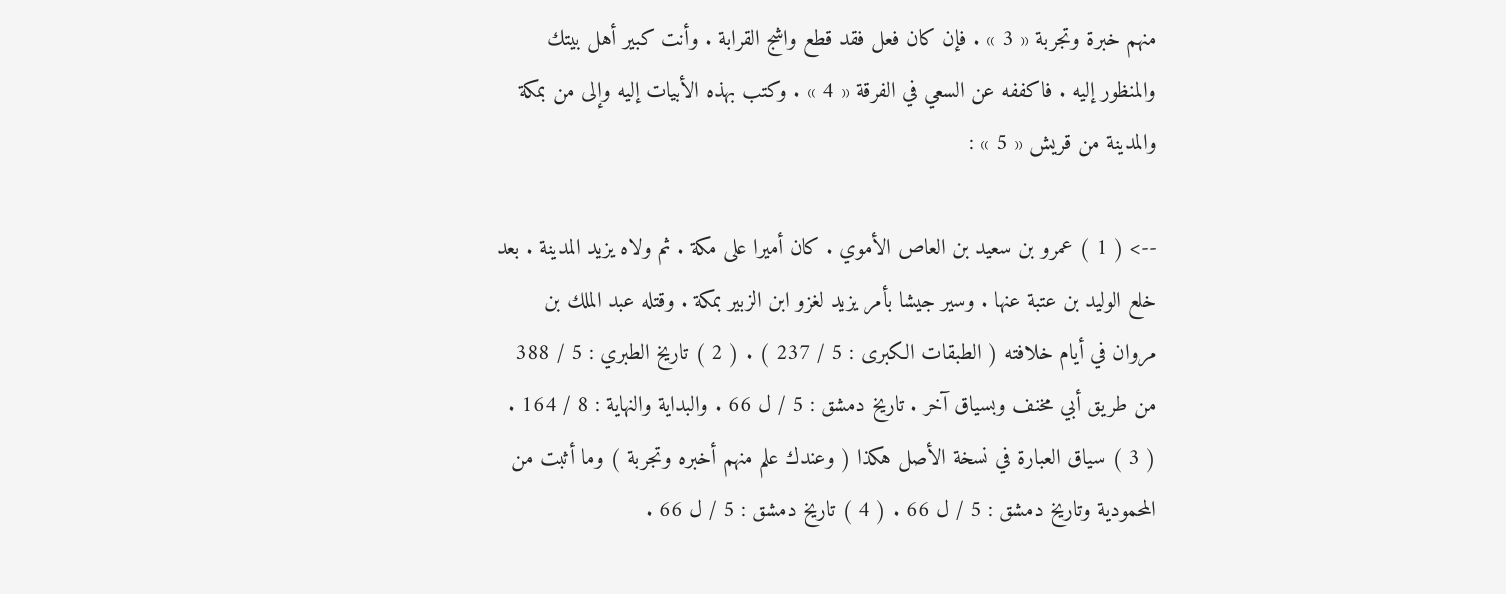منهم خبرة وتجربة « 3 » . فإن كان فعل فقد قطع واشج القرابة . وأنت كبير أهل بيتك والمنظور إليه . فاكففه عن السعي في الفرقة « 4 » . وكتب بهذه الأبيات إليه وإلى من بمكة والمدينة من قريش « 5 » :

--> ( 1 ) عمرو بن سعيد بن العاص الأموي . كان أميرا على مكة . ثم ولاه يزيد المدينة . بعد خلع الوليد بن عتبة عنها . وسير جيشا بأمر يزيد لغزو ابن الزبير بمكة . وقتله عبد الملك بن مروان في أيام خلافته ( الطبقات الكبرى : 5 / 237 ) . ( 2 ) تاريخ الطبري : 5 / 388 من طريق أبي مخنف وبسياق آخر . تاريخ دمشق : 5 / ل 66 . والبداية والنهاية : 8 / 164 . ( 3 ) سياق العبارة في نسخة الأصل هكذا ( وعندك علم منهم أخبره وتجربة ) وما أثبت من المحمودية وتاريخ دمشق : 5 / ل 66 . ( 4 ) تاريخ دمشق : 5 / ل 66 .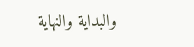والبداية والنهاية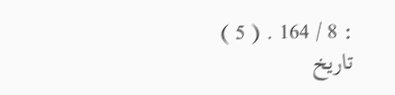: 8 / 164 . ( 5 ) تاريخ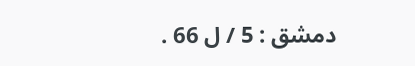دمشق : 5 / ل 66 .